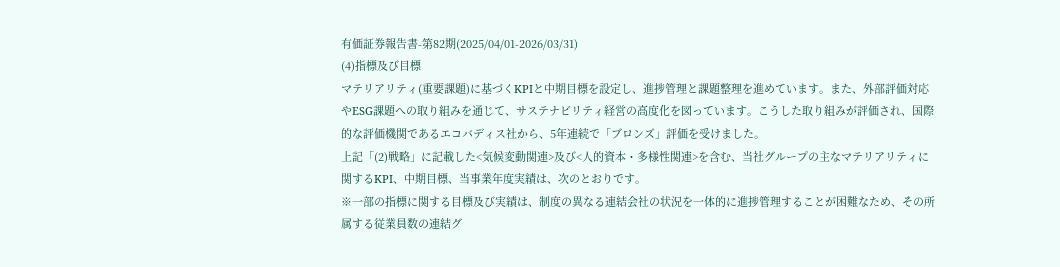有価証券報告書-第82期(2025/04/01-2026/03/31)
(4)指標及び目標
マテリアリティ(重要課題)に基づくKPIと中期目標を設定し、進捗管理と課題整理を進めています。また、外部評価対応やESG課題への取り組みを通じて、サステナビリティ経営の高度化を図っています。こうした取り組みが評価され、国際的な評価機関であるエコバディス社から、5年連続で「ブロンズ」評価を受けました。
上記「(2)戦略」に記載した<気候変動関連>及び<人的資本・多様性関連>を含む、当社グループの主なマテリアリティに関するKPI、中期目標、当事業年度実績は、次のとおりです。
※一部の指標に関する目標及び実績は、制度の異なる連結会社の状況を一体的に進捗管理することが困難なため、その所属する従業員数の連結グ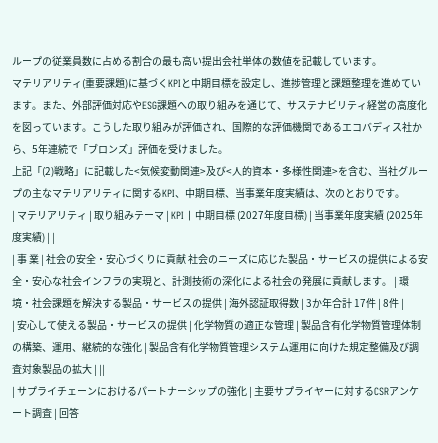ループの従業員数に占める割合の最も高い提出会社単体の数値を記載しています。
マテリアリティ(重要課題)に基づくKPIと中期目標を設定し、進捗管理と課題整理を進めています。また、外部評価対応やESG課題への取り組みを通じて、サステナビリティ経営の高度化を図っています。こうした取り組みが評価され、国際的な評価機関であるエコバディス社から、5年連続で「ブロンズ」評価を受けました。
上記「(2)戦略」に記載した<気候変動関連>及び<人的資本・多様性関連>を含む、当社グループの主なマテリアリティに関するKPI、中期目標、当事業年度実績は、次のとおりです。
| マテリアリティ | 取り組みテーマ | KPI | 中期目標 (2027年度目標) | 当事業年度実績 (2025年度実績) | |
| 事 業 | 社会の安全・安心づくりに貢献 社会のニーズに応じた製品・サービスの提供による安全・安心な社会インフラの実現と、計測技術の深化による社会の発展に貢献します。 | 環境・社会課題を解決する製品・サービスの提供 | 海外認証取得数 | 3か年合計 17件 | 8件 |
| 安心して使える製品・サービスの提供 | 化学物質の適正な管理 | 製品含有化学物質管理体制の構築、運用、継続的な強化 | 製品含有化学物質管理システム運用に向けた規定整備及び調査対象製品の拡大 | ||
| サプライチェーンにおけるパートナーシップの強化 | 主要サプライヤーに対するCSRアンケート調査 | 回答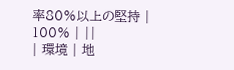率80%以上の堅持 | 100% | ||
| 環境 | 地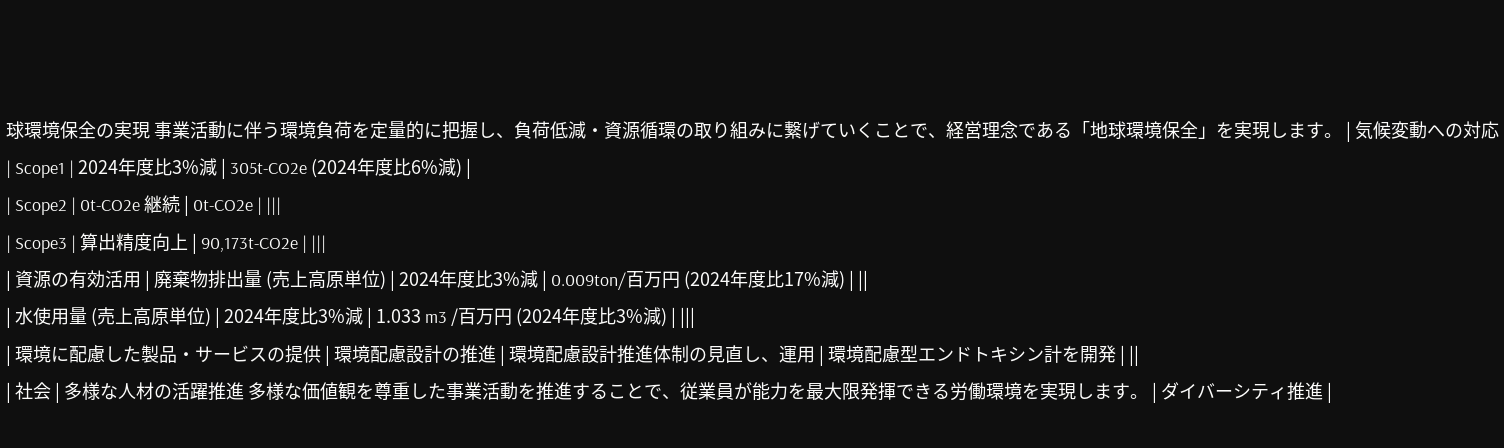球環境保全の実現 事業活動に伴う環境負荷を定量的に把握し、負荷低減・資源循環の取り組みに繋げていくことで、経営理念である「地球環境保全」を実現します。 | 気候変動への対応 | Scope1 | 2024年度比3%減 | 305t-CO2e (2024年度比6%減) |
| Scope2 | 0t-CO2e 継続 | 0t-CO2e | |||
| Scope3 | 算出精度向上 | 90,173t-CO2e | |||
| 資源の有効活用 | 廃棄物排出量 (売上高原単位) | 2024年度比3%減 | 0.009ton/百万円 (2024年度比17%減) | ||
| 水使用量 (売上高原単位) | 2024年度比3%減 | 1.033 m3 /百万円 (2024年度比3%減) | |||
| 環境に配慮した製品・サービスの提供 | 環境配慮設計の推進 | 環境配慮設計推進体制の見直し、運用 | 環境配慮型エンドトキシン計を開発 | ||
| 社会 | 多様な人材の活躍推進 多様な価値観を尊重した事業活動を推進することで、従業員が能力を最大限発揮できる労働環境を実現します。 | ダイバーシティ推進 |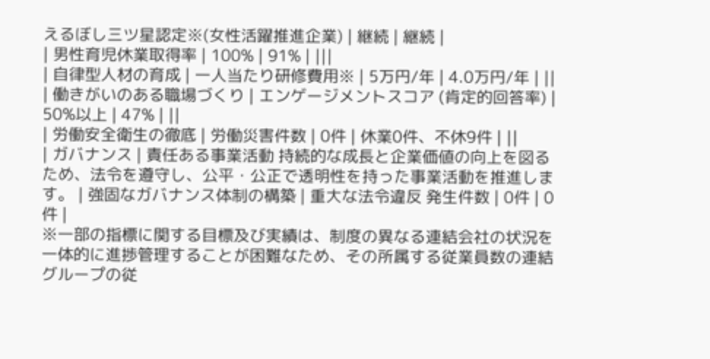えるぼし三ツ星認定※(女性活躍推進企業) | 継続 | 継続 |
| 男性育児休業取得率 | 100% | 91% | |||
| 自律型人材の育成 | 一人当たり研修費用※ | 5万円/年 | 4.0万円/年 | ||
| 働きがいのある職場づくり | エンゲージメントスコア (肯定的回答率) | 50%以上 | 47% | ||
| 労働安全衛生の徹底 | 労働災害件数 | 0件 | 休業0件、不休9件 | ||
| ガバナンス | 責任ある事業活動 持続的な成長と企業価値の向上を図るため、法令を遵守し、公平・公正で透明性を持った事業活動を推進します。 | 強固なガバナンス体制の構築 | 重大な法令違反 発生件数 | 0件 | 0件 |
※一部の指標に関する目標及び実績は、制度の異なる連結会社の状況を一体的に進捗管理することが困難なため、その所属する従業員数の連結グループの従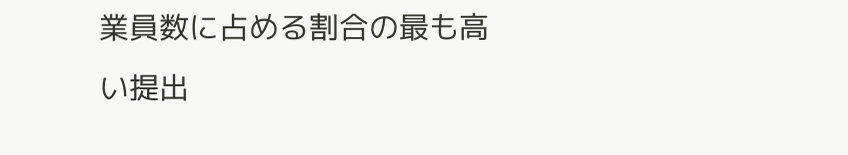業員数に占める割合の最も高い提出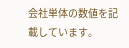会社単体の数値を記載しています。